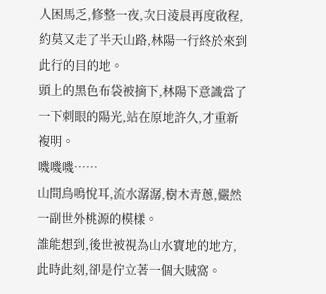人困馬乏,修整一夜,次日淩晨再度啟程,約莫又走了半天山路,林陽一行終於來到此行的目的地。
頭上的黑色布袋被摘下,林陽下意識當了一下刺眼的陽光,站在原地許久,才重新複明。
嘰嘰嘰……
山間鳥鳴悅耳,流水潺潺,樹木青蔥,儼然一副世外桃源的模樣。
誰能想到,後世被視為山水寶地的地方,此時此刻,卻是佇立著一個大賊窩。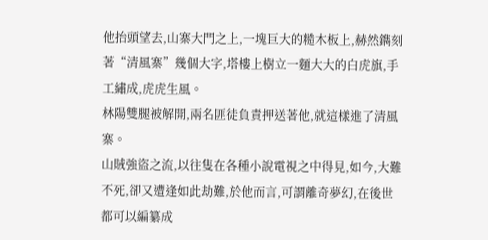他抬頭望去,山寨大門之上,一塊巨大的糙木板上,赫然鐫刻著“清風寨”幾個大字,塔樓上樹立一麵大大的白虎旗,手工繡成,虎虎生風。
林陽雙腿被解開,兩名匪徒負責押送著他,就這樣進了清風寨。
山賊強盜之流,以往隻在各種小說電視之中得見,如今,大難不死,卻又遭逢如此劫難,於他而言,可謂離奇夢幻,在後世都可以編纂成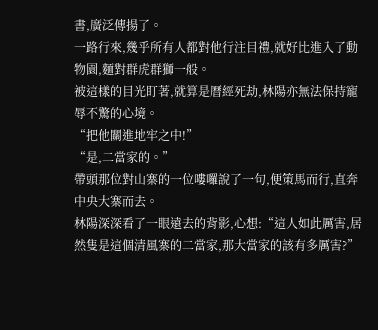書,廣泛傳揚了。
一路行來,幾乎所有人都對他行注目禮,就好比進入了動物園,麵對群虎群獅一般。
被這樣的目光盯著,就算是曆經死劫,林陽亦無法保持寵辱不驚的心境。
“把他關進地牢之中!”
“是,二當家的。”
帶頭那位對山寨的一位嘍囉說了一句,便策馬而行,直奔中央大寨而去。
林陽深深看了一眼遠去的背影,心想:“這人如此厲害,居然隻是這個清風寨的二當家,那大當家的該有多厲害?”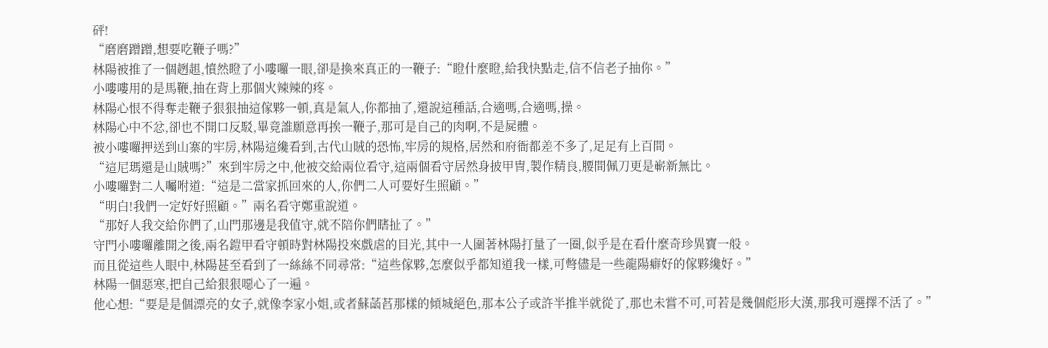砰!
“磨磨蹭蹭,想要吃鞭子嗎?”
林陽被推了一個趔趄,憤然瞪了小嘍囉一眼,卻是換來真正的一鞭子:“瞪什麼瞪,給我快點走,信不信老子抽你。”
小嘍嘍用的是馬鞭,抽在背上那個火辣辣的疼。
林陽心恨不得奪走鞭子狠狠抽這傢夥一頓,真是氣人,你都抽了,還說這種話,合適嗎,合適嗎,操。
林陽心中不忿,卻也不開口反駁,畢竟誰願意再挨一鞭子,那可是自己的肉啊,不是屍體。
被小嘍囉押送到山寨的牢房,林陽這纔看到,古代山賊的恐怖,牢房的規格,居然和府衙都差不多了,足足有上百間。
“這尼瑪還是山賊嗎?”來到牢房之中,他被交給兩位看守,這兩個看守居然身披甲冑,製作精良,腰間佩刀更是嶄新無比。
小嘍囉對二人囑咐道:“這是二當家抓回來的人,你們二人可要好生照顧。”
“明白!我們一定好好照顧。”兩名看守鄭重說道。
“那好人我交給你們了,山門那邊是我值守,就不陪你們瞎扯了。”
守門小嘍囉離開之後,兩名鎧甲看守頓時對林陽投來戲虐的目光,其中一人圍著林陽打量了一圈,似乎是在看什麼奇珍異寶一般。
而且從這些人眼中,林陽甚至看到了一絲絲不同尋常:“這些傢夥,怎麼似乎都知道我一樣,可彆儘是一些龍陽癖好的傢夥纔好。”
林陽一個惡寒,把自己給狠狠噁心了一遍。
他心想:“要是是個漂亮的女子,就像李家小姐,或者蘇菡萏那樣的傾城絕色,那本公子或許半推半就從了,那也未嘗不可,可若是幾個彪形大漢,那我可選擇不活了。”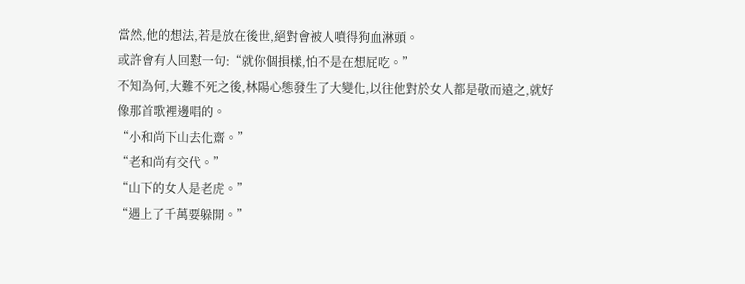當然,他的想法,若是放在後世,絕對會被人噴得狗血淋頭。
或許會有人回懟一句:“就你個損樣,怕不是在想屁吃。”
不知為何,大難不死之後,林陽心態發生了大變化,以往他對於女人都是敬而遠之,就好像那首歌裡邊唱的。
“小和尚下山去化齋。”
“老和尚有交代。”
“山下的女人是老虎。”
“遇上了千萬要躲開。”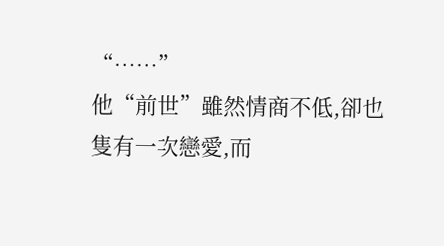“……”
他“前世”雖然情商不低,卻也隻有一次戀愛,而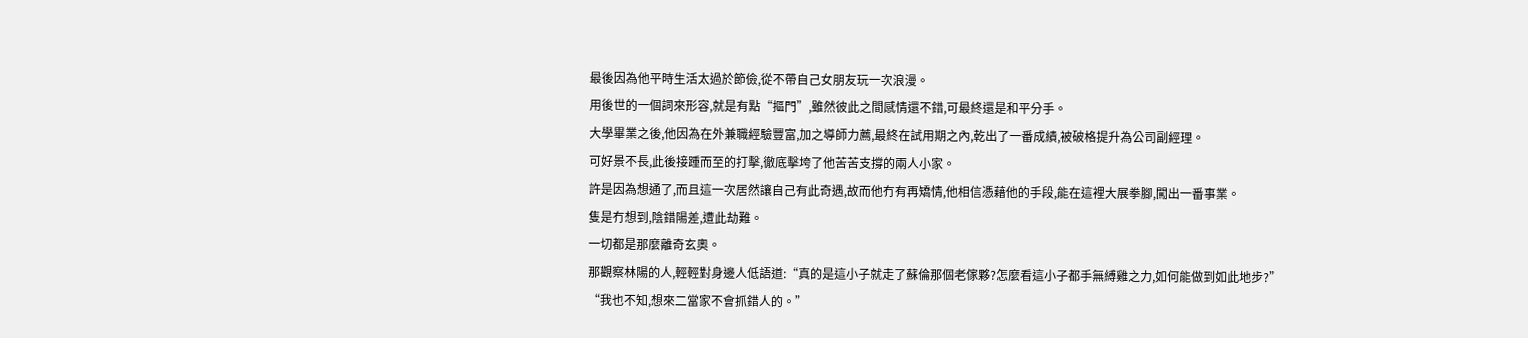最後因為他平時生活太過於節儉,從不帶自己女朋友玩一次浪漫。
用後世的一個詞來形容,就是有點“摳門”,雖然彼此之間感情還不錯,可最終還是和平分手。
大學畢業之後,他因為在外兼職經驗豐富,加之導師力薦,最終在試用期之內,乾出了一番成績,被破格提升為公司副經理。
可好景不長,此後接踵而至的打擊,徹底擊垮了他苦苦支撐的兩人小家。
許是因為想通了,而且這一次居然讓自己有此奇遇,故而他冇有再矯情,他相信憑藉他的手段,能在這裡大展拳腳,闖出一番事業。
隻是冇想到,陰錯陽差,遭此劫難。
一切都是那麼離奇玄奧。
那觀察林陽的人,輕輕對身邊人低語道:“真的是這小子就走了蘇倫那個老傢夥?怎麼看這小子都手無縛雞之力,如何能做到如此地步?”
“我也不知,想來二當家不會抓錯人的。”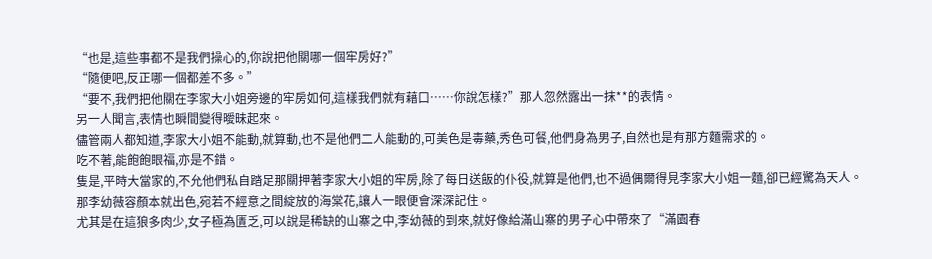“也是,這些事都不是我們操心的,你說把他關哪一個牢房好?”
“隨便吧,反正哪一個都差不多。”
“要不,我們把他關在李家大小姐旁邊的牢房如何,這樣我們就有藉口……你說怎樣?”那人忽然露出一抹**的表情。
另一人聞言,表情也瞬間變得曖昧起來。
儘管兩人都知道,李家大小姐不能動,就算動,也不是他們二人能動的,可美色是毒藥,秀色可餐,他們身為男子,自然也是有那方麵需求的。
吃不著,能飽飽眼福,亦是不錯。
隻是,平時大當家的,不允他們私自踏足那關押著李家大小姐的牢房,除了每日送飯的仆役,就算是他們,也不過偶爾得見李家大小姐一麵,卻已經驚為天人。
那李幼薇容顏本就出色,宛若不經意之間綻放的海棠花,讓人一眼便會深深記住。
尤其是在這狼多肉少,女子極為匱乏,可以說是稀缺的山寨之中,李幼薇的到來,就好像給滿山寨的男子心中帶來了“滿園春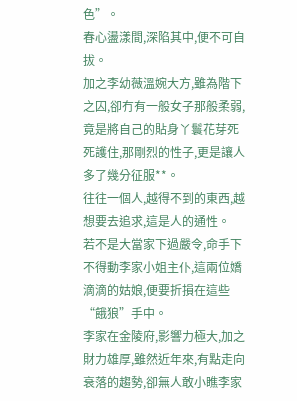色”。
春心盪漾間,深陷其中,便不可自拔。
加之李幼薇溫婉大方,雖為階下之囚,卻冇有一般女子那般柔弱,竟是將自己的貼身丫鬟花芽死死護住,那剛烈的性子,更是讓人多了幾分征服**。
往往一個人,越得不到的東西,越想要去追求,這是人的通性。
若不是大當家下過嚴令,命手下不得動李家小姐主仆,這兩位嬌滴滴的姑娘,便要折損在這些“餓狼”手中。
李家在金陵府,影響力極大,加之財力雄厚,雖然近年來,有點走向衰落的趨勢,卻無人敢小瞧李家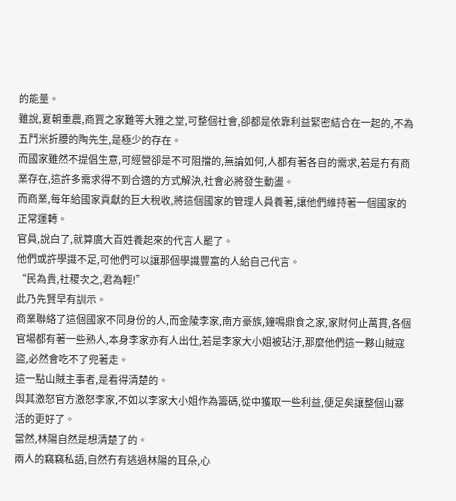的能量。
雖說,夏朝重農,商賈之家難等大雅之堂,可整個社會,卻都是依靠利益緊密結合在一起的,不為五鬥米折腰的陶先生,是極少的存在。
而國家雖然不提倡生意,可經營卻是不可阻擋的,無論如何,人都有著各自的需求,若是冇有商業存在,這許多需求得不到合適的方式解決,社會必將發生動盪。
而商業,每年給國家貢獻的巨大稅收,將這個國家的管理人員養著,讓他們維持著一個國家的正常運轉。
官員,說白了,就算廣大百姓養起來的代言人罷了。
他們或許學識不足,可他們可以讓那個學識豐富的人給自己代言。
“民為貴,社稷次之,君為輕!”
此乃先賢早有訓示。
商業聯絡了這個國家不同身份的人,而金陵李家,南方豪族,鐘鳴鼎食之家,家財何止萬貫,各個官場都有著一些熟人,本身李家亦有人出仕,若是李家大小姐被玷汙,那麼他們這一夥山賊寇盜,必然會吃不了兜著走。
這一點山賊主事者,是看得清楚的。
與其激怒官方激怒李家,不如以李家大小姐作為籌碼,從中獲取一些利益,便足矣讓整個山寨活的更好了。
當然,林陽自然是想清楚了的。
兩人的竊竊私語,自然冇有逃過林陽的耳朵,心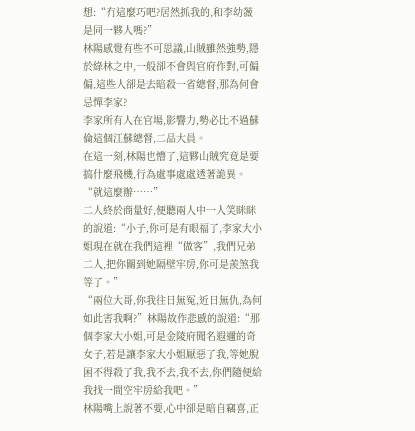想:“冇這麼巧吧?居然抓我的,和李幼薇是同一夥人嗎?”
林陽感覺有些不可思議,山賊雖然強勢,隱於綠林之中,一般卻不會與官府作對,可偏偏,這些人卻是去暗殺一省總督,那為何會忌憚李家?
李家所有人在官場,影響力,勢必比不過蘇倫這個江蘇總督,二品大員。
在這一刻,林陽也懵了,這夥山賊究竟是要搞什麼飛機,行為處事處處透著詭異。
“就這麼辦……”
二人終於商量好,便聽兩人中一人笑眯眯的說道:“小子,你可是有眼福了,李家大小姐現在就在我們這裡“做客”,我們兄弟二人,把你關到她隔壁牢房,你可是羨煞我等了。”
“兩位大哥,你我往日無冤,近日無仇,為何如此害我啊?”林陽故作悲慼的說道:“那個李家大小姐,可是金陵府聞名遐邇的奇女子,若是讓李家大小姐厭惡了我,等她脫困不得殺了我,我不去,我不去,你們隨便給我找一間空牢房給我吧。”
林陽嘴上說著不要,心中卻是暗自竊喜,正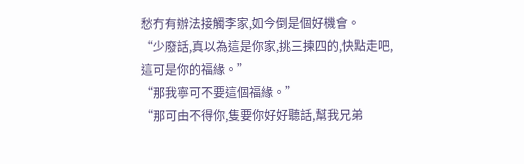愁冇有辦法接觸李家,如今倒是個好機會。
“少廢話,真以為這是你家,挑三揀四的,快點走吧,這可是你的福緣。”
“那我寧可不要這個福緣。”
“那可由不得你,隻要你好好聽話,幫我兄弟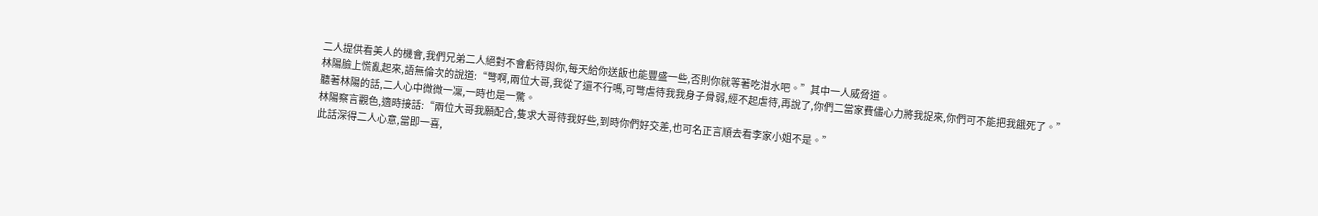二人提供看美人的機會,我們兄弟二人絕對不會虧待與你,每天給你送飯也能豐盛一些,否則你就等著吃泔水吧。”其中一人威脅道。
林陽臉上慌亂起來,語無倫次的說道:“彆啊,兩位大哥,我從了還不行嗎,可彆虐待我我身子骨弱,經不起虐待,再說了,你們二當家費儘心力將我捉來,你們可不能把我餓死了。”
聽著林陽的話,二人心中微微一凜,一時也是一驚。
林陽察言觀色,適時接話:“兩位大哥我願配合,隻求大哥待我好些,到時你們好交差,也可名正言順去看李家小姐不是。”
此話深得二人心意,當即一喜,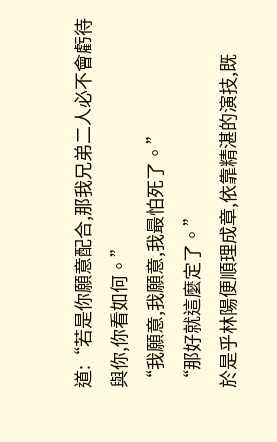道:“若是你願意配合,那我兄弟二人必不會虧待與你,你看如何。”
“我願意,我願意,我最怕死了。”
“那好就這麼定了。”
於是乎林陽便順理成章,依靠精湛的演技,既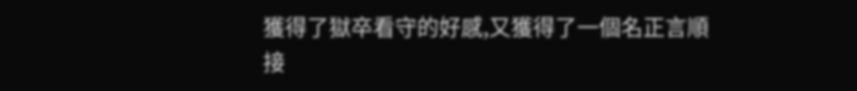獲得了獄卒看守的好感,又獲得了一個名正言順接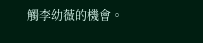觸李幼薇的機會。